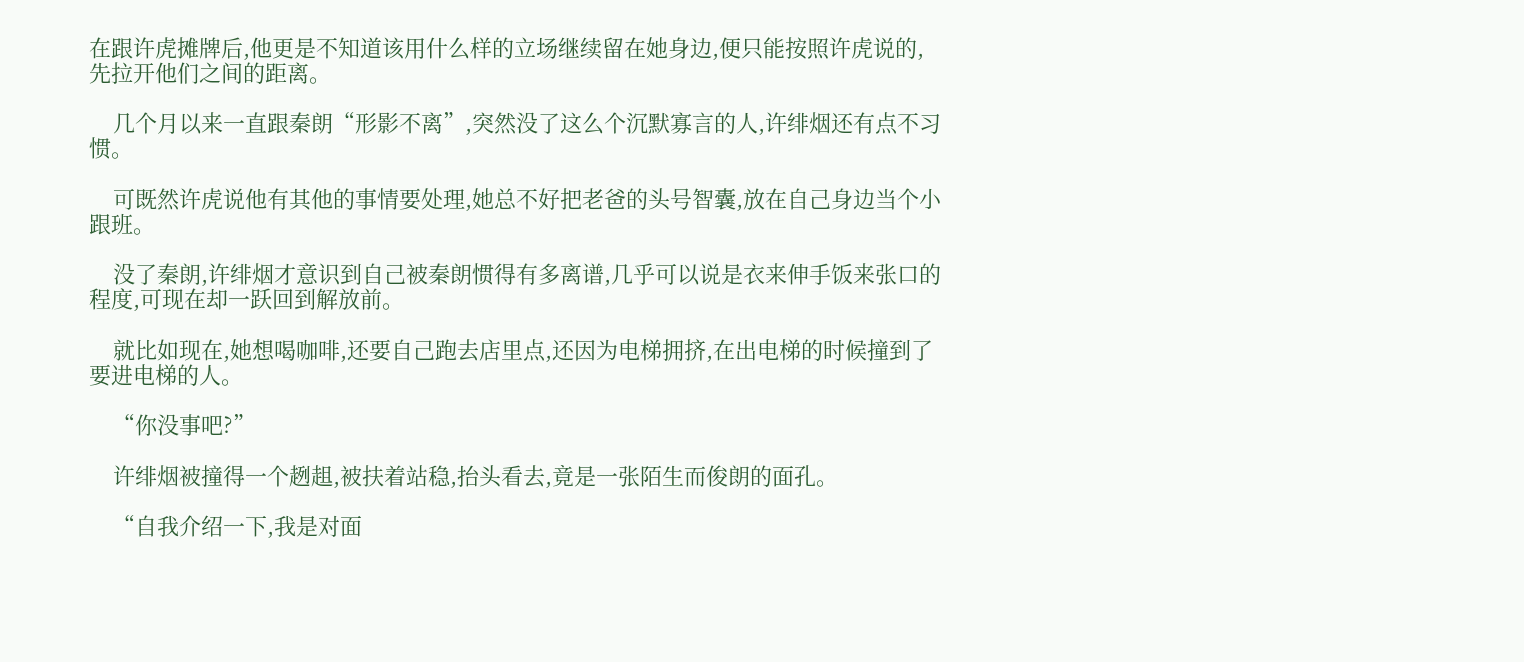在跟许虎摊牌后,他更是不知道该用什么样的立场继续留在她身边,便只能按照许虎说的,先拉开他们之间的距离。

    几个月以来一直跟秦朗“形影不离”,突然没了这么个沉默寡言的人,许绯烟还有点不习惯。

    可既然许虎说他有其他的事情要处理,她总不好把老爸的头号智囊,放在自己身边当个小跟班。

    没了秦朗,许绯烟才意识到自己被秦朗惯得有多离谱,几乎可以说是衣来伸手饭来张口的程度,可现在却一跃回到解放前。

    就比如现在,她想喝咖啡,还要自己跑去店里点,还因为电梯拥挤,在出电梯的时候撞到了要进电梯的人。

    “你没事吧?”

    许绯烟被撞得一个趔趄,被扶着站稳,抬头看去,竟是一张陌生而俊朗的面孔。

    “自我介绍一下,我是对面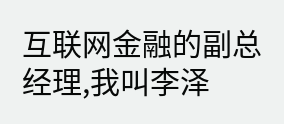互联网金融的副总经理,我叫李泽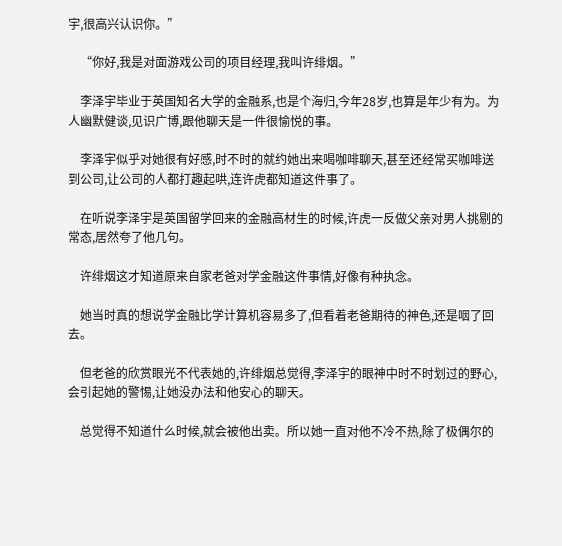宇,很高兴认识你。”

    “你好,我是对面游戏公司的项目经理,我叫许绯烟。”

    李泽宇毕业于英国知名大学的金融系,也是个海归,今年28岁,也算是年少有为。为人幽默健谈,见识广博,跟他聊天是一件很愉悦的事。

    李泽宇似乎对她很有好感,时不时的就约她出来喝咖啡聊天,甚至还经常买咖啡送到公司,让公司的人都打趣起哄,连许虎都知道这件事了。

    在听说李泽宇是英国留学回来的金融高材生的时候,许虎一反做父亲对男人挑剔的常态,居然夸了他几句。

    许绯烟这才知道原来自家老爸对学金融这件事情,好像有种执念。

    她当时真的想说学金融比学计算机容易多了,但看着老爸期待的神色,还是咽了回去。

    但老爸的欣赏眼光不代表她的,许绯烟总觉得,李泽宇的眼神中时不时划过的野心,会引起她的警惕,让她没办法和他安心的聊天。

    总觉得不知道什么时候,就会被他出卖。所以她一直对他不冷不热,除了极偶尔的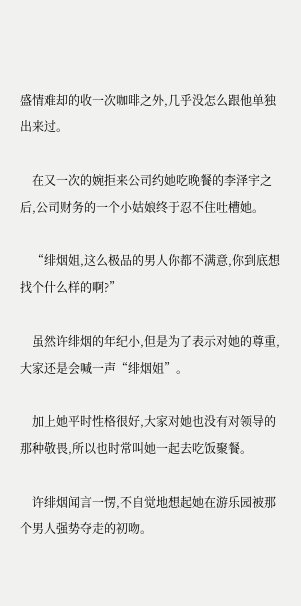盛情难却的收一次咖啡之外,几乎没怎么跟他单独出来过。

    在又一次的婉拒来公司约她吃晚餐的李泽宇之后,公司财务的一个小姑娘终于忍不住吐槽她。

    “绯烟姐,这么极品的男人你都不满意,你到底想找个什么样的啊?”

    虽然许绯烟的年纪小,但是为了表示对她的尊重,大家还是会喊一声“绯烟姐”。

    加上她平时性格很好,大家对她也没有对领导的那种敬畏,所以也时常叫她一起去吃饭聚餐。

    许绯烟闻言一愣,不自觉地想起她在游乐园被那个男人强势夺走的初吻。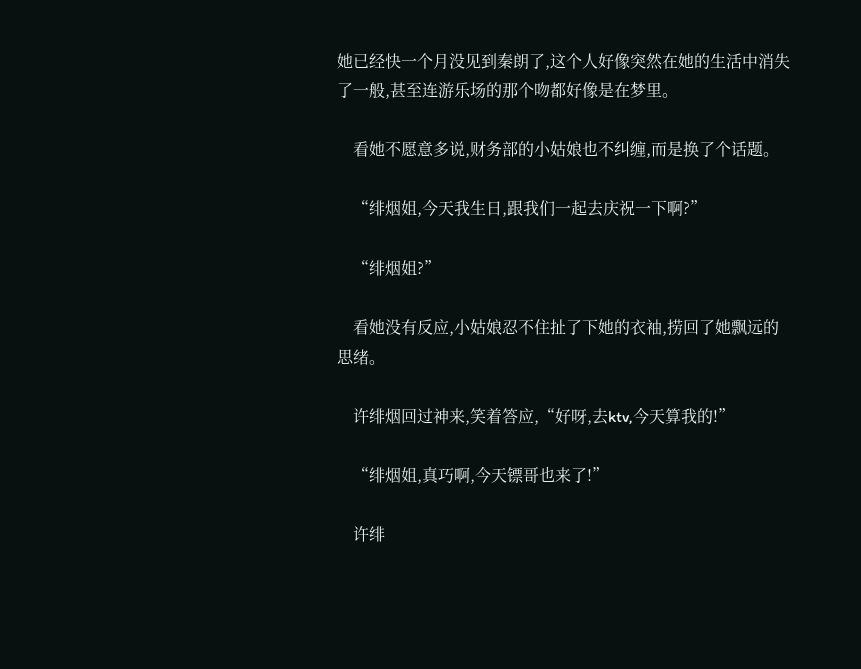她已经快一个月没见到秦朗了,这个人好像突然在她的生活中消失了一般,甚至连游乐场的那个吻都好像是在梦里。

    看她不愿意多说,财务部的小姑娘也不纠缠,而是换了个话题。

    “绯烟姐,今天我生日,跟我们一起去庆祝一下啊?”

    “绯烟姐?”

    看她没有反应,小姑娘忍不住扯了下她的衣袖,捞回了她飘远的思绪。

    许绯烟回过神来,笑着答应,“好呀,去ktv,今天算我的!”

    “绯烟姐,真巧啊,今天镖哥也来了!”

    许绯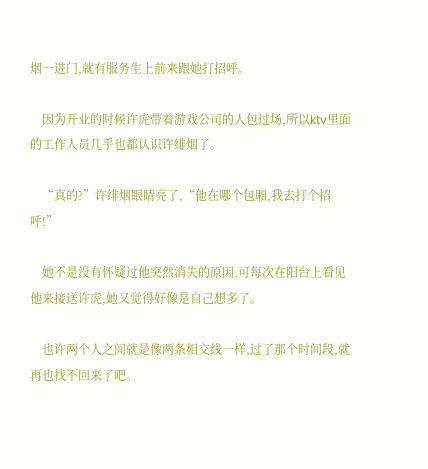烟一进门,就有服务生上前来跟她打招呼。

    因为开业的时候许虎带着游戏公司的人包过场,所以ktv里面的工作人员几乎也都认识许绯烟了。

    “真的?”许绯烟眼睛亮了,“他在哪个包厢,我去打个招呼!”

    她不是没有怀疑过他突然消失的原因,可每次在阳台上看见他来接送许虎,她又觉得好像是自己想多了。

    也许两个人之间就是像两条相交线一样,过了那个时间段,就再也找不回来了吧。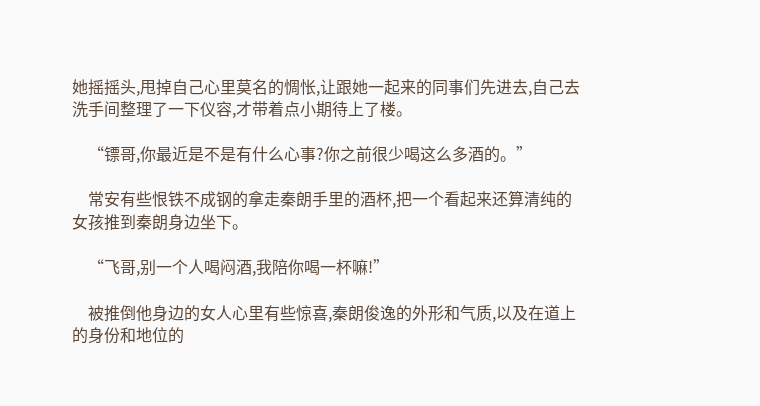她摇摇头,甩掉自己心里莫名的惆怅,让跟她一起来的同事们先进去,自己去洗手间整理了一下仪容,才带着点小期待上了楼。

    “镖哥,你最近是不是有什么心事?你之前很少喝这么多酒的。”

    常安有些恨铁不成钢的拿走秦朗手里的酒杯,把一个看起来还算清纯的女孩推到秦朗身边坐下。

    “飞哥,别一个人喝闷酒,我陪你喝一杯嘛!”

    被推倒他身边的女人心里有些惊喜,秦朗俊逸的外形和气质,以及在道上的身份和地位的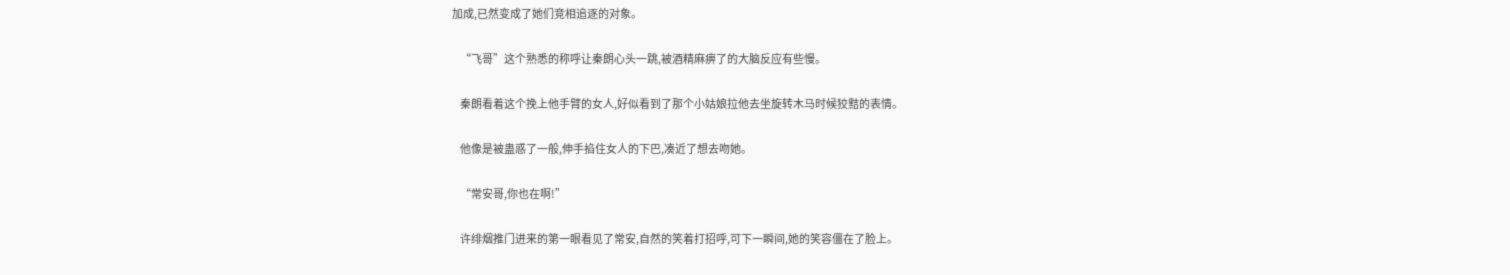加成,已然变成了她们竞相追逐的对象。

    “飞哥”这个熟悉的称呼让秦朗心头一跳,被酒精麻痹了的大脑反应有些慢。

    秦朗看着这个挽上他手臂的女人,好似看到了那个小姑娘拉他去坐旋转木马时候狡黠的表情。

    他像是被蛊惑了一般,伸手掐住女人的下巴,凑近了想去吻她。

    “常安哥,你也在啊!”

    许绯烟推门进来的第一眼看见了常安,自然的笑着打招呼,可下一瞬间,她的笑容僵在了脸上。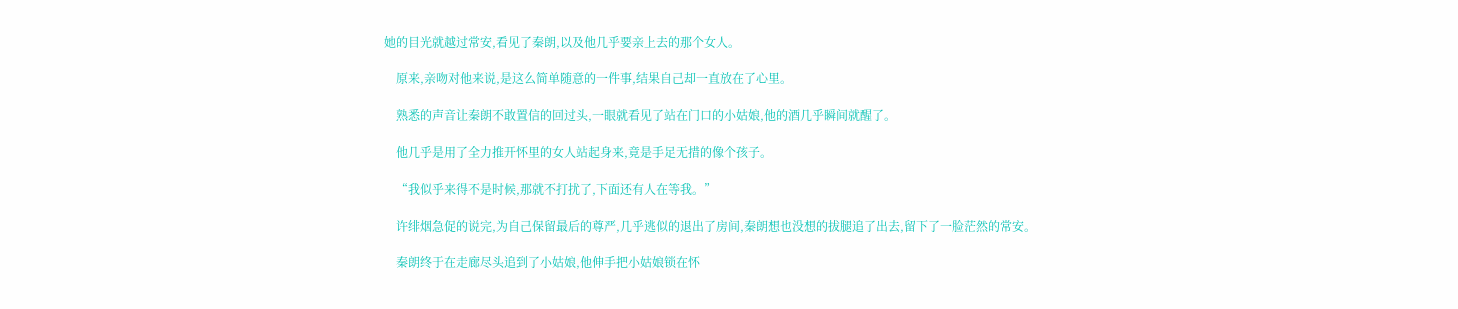她的目光就越过常安,看见了秦朗,以及他几乎要亲上去的那个女人。

    原来,亲吻对他来说,是这么简单随意的一件事,结果自己却一直放在了心里。

    熟悉的声音让秦朗不敢置信的回过头,一眼就看见了站在门口的小姑娘,他的酒几乎瞬间就醒了。

    他几乎是用了全力推开怀里的女人站起身来,竟是手足无措的像个孩子。

    “我似乎来得不是时候,那就不打扰了,下面还有人在等我。”

    许绯烟急促的说完,为自己保留最后的尊严,几乎逃似的退出了房间,秦朗想也没想的拔腿追了出去,留下了一脸茫然的常安。

    秦朗终于在走廊尽头追到了小姑娘,他伸手把小姑娘锁在怀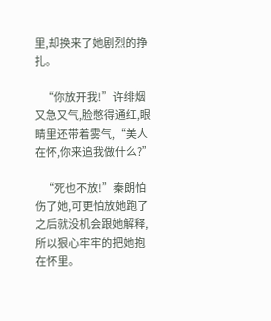里,却换来了她剧烈的挣扎。

    “你放开我!”许绯烟又急又气,脸憋得通红,眼睛里还带着雾气,“美人在怀,你来追我做什么?”

    “死也不放!”秦朗怕伤了她,可更怕放她跑了之后就没机会跟她解释,所以狠心牢牢的把她抱在怀里。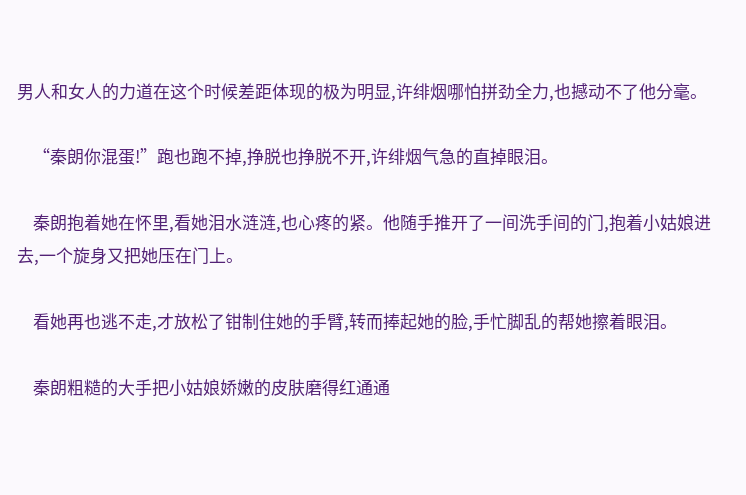男人和女人的力道在这个时候差距体现的极为明显,许绯烟哪怕拼劲全力,也撼动不了他分毫。

    “秦朗你混蛋!”跑也跑不掉,挣脱也挣脱不开,许绯烟气急的直掉眼泪。

    秦朗抱着她在怀里,看她泪水涟涟,也心疼的紧。他随手推开了一间洗手间的门,抱着小姑娘进去,一个旋身又把她压在门上。

    看她再也逃不走,才放松了钳制住她的手臂,转而捧起她的脸,手忙脚乱的帮她擦着眼泪。

    秦朗粗糙的大手把小姑娘娇嫩的皮肤磨得红通通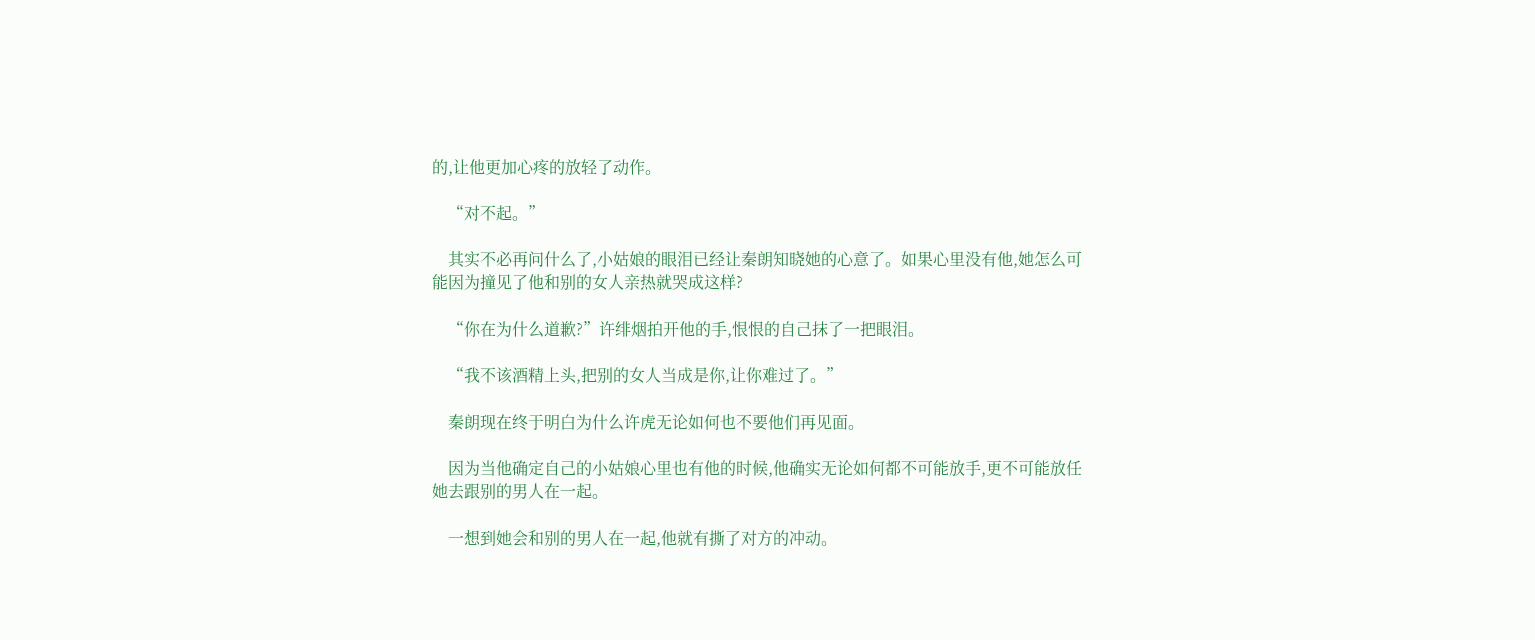的,让他更加心疼的放轻了动作。

    “对不起。”

    其实不必再问什么了,小姑娘的眼泪已经让秦朗知晓她的心意了。如果心里没有他,她怎么可能因为撞见了他和别的女人亲热就哭成这样?

    “你在为什么道歉?”许绯烟拍开他的手,恨恨的自己抹了一把眼泪。

    “我不该酒精上头,把别的女人当成是你,让你难过了。”

    秦朗现在终于明白为什么许虎无论如何也不要他们再见面。

    因为当他确定自己的小姑娘心里也有他的时候,他确实无论如何都不可能放手,更不可能放任她去跟别的男人在一起。

    一想到她会和别的男人在一起,他就有撕了对方的冲动。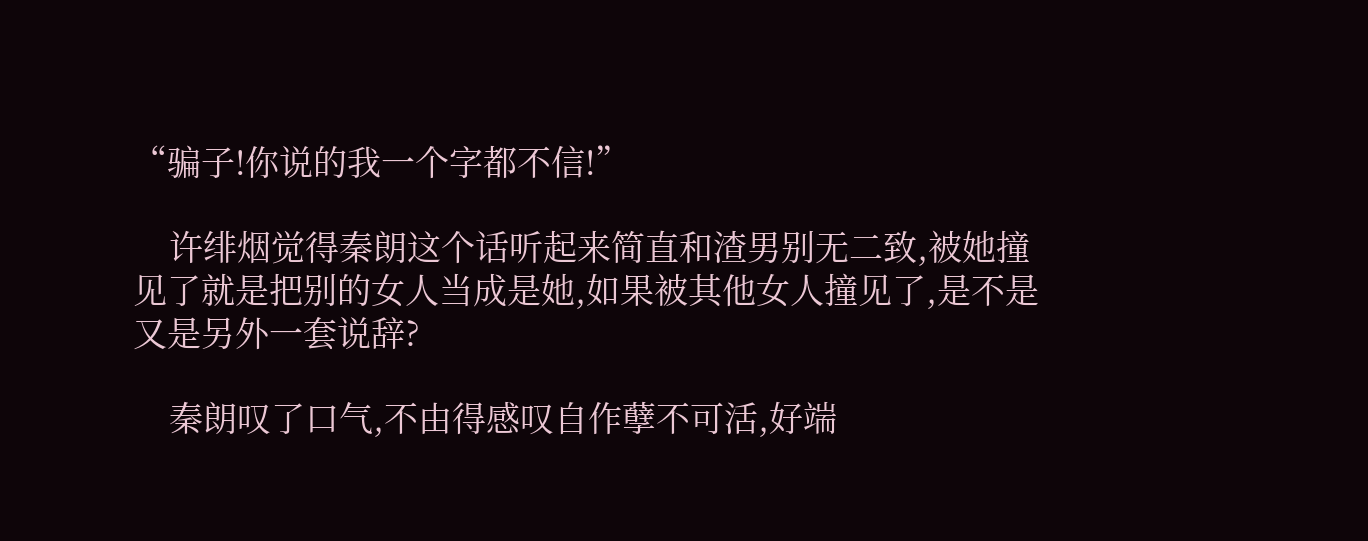“骗子!你说的我一个字都不信!”

    许绯烟觉得秦朗这个话听起来简直和渣男别无二致,被她撞见了就是把别的女人当成是她,如果被其他女人撞见了,是不是又是另外一套说辞?

    秦朗叹了口气,不由得感叹自作孽不可活,好端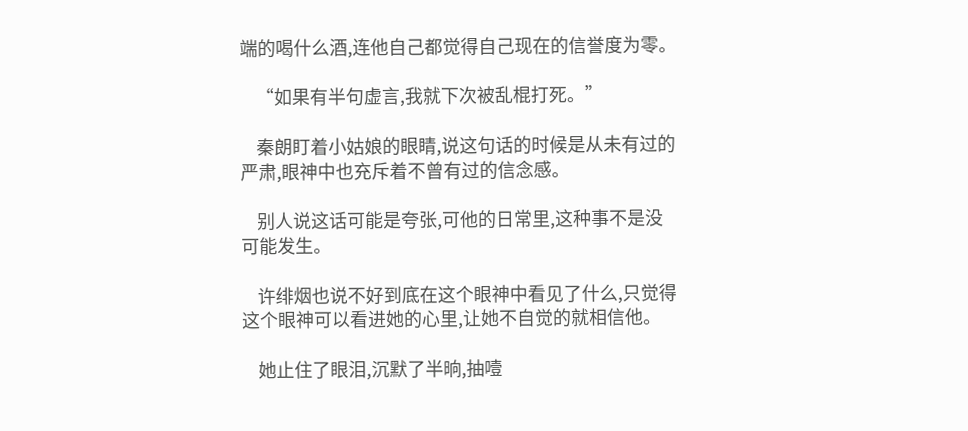端的喝什么酒,连他自己都觉得自己现在的信誉度为零。

    “如果有半句虚言,我就下次被乱棍打死。”

    秦朗盯着小姑娘的眼睛,说这句话的时候是从未有过的严肃,眼神中也充斥着不曾有过的信念感。

    别人说这话可能是夸张,可他的日常里,这种事不是没可能发生。

    许绯烟也说不好到底在这个眼神中看见了什么,只觉得这个眼神可以看进她的心里,让她不自觉的就相信他。

    她止住了眼泪,沉默了半晌,抽噎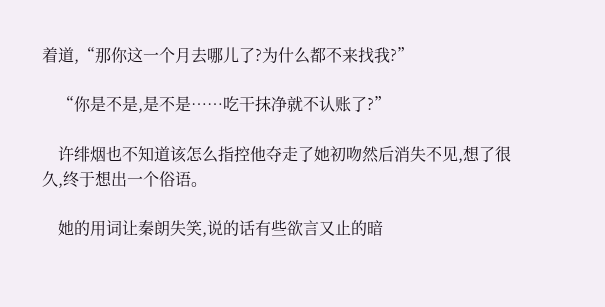着道,“那你这一个月去哪儿了?为什么都不来找我?”

    “你是不是,是不是……吃干抹净就不认账了?”

    许绯烟也不知道该怎么指控他夺走了她初吻然后消失不见,想了很久,终于想出一个俗语。

    她的用词让秦朗失笑,说的话有些欲言又止的暗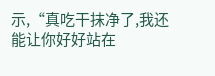示,“真吃干抹净了,我还能让你好好站在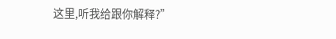这里,听我给跟你解释?”